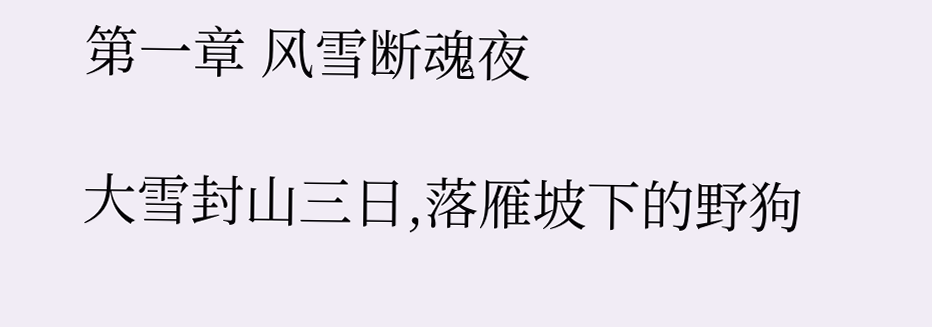第一章 风雪断魂夜

大雪封山三日,落雁坡下的野狗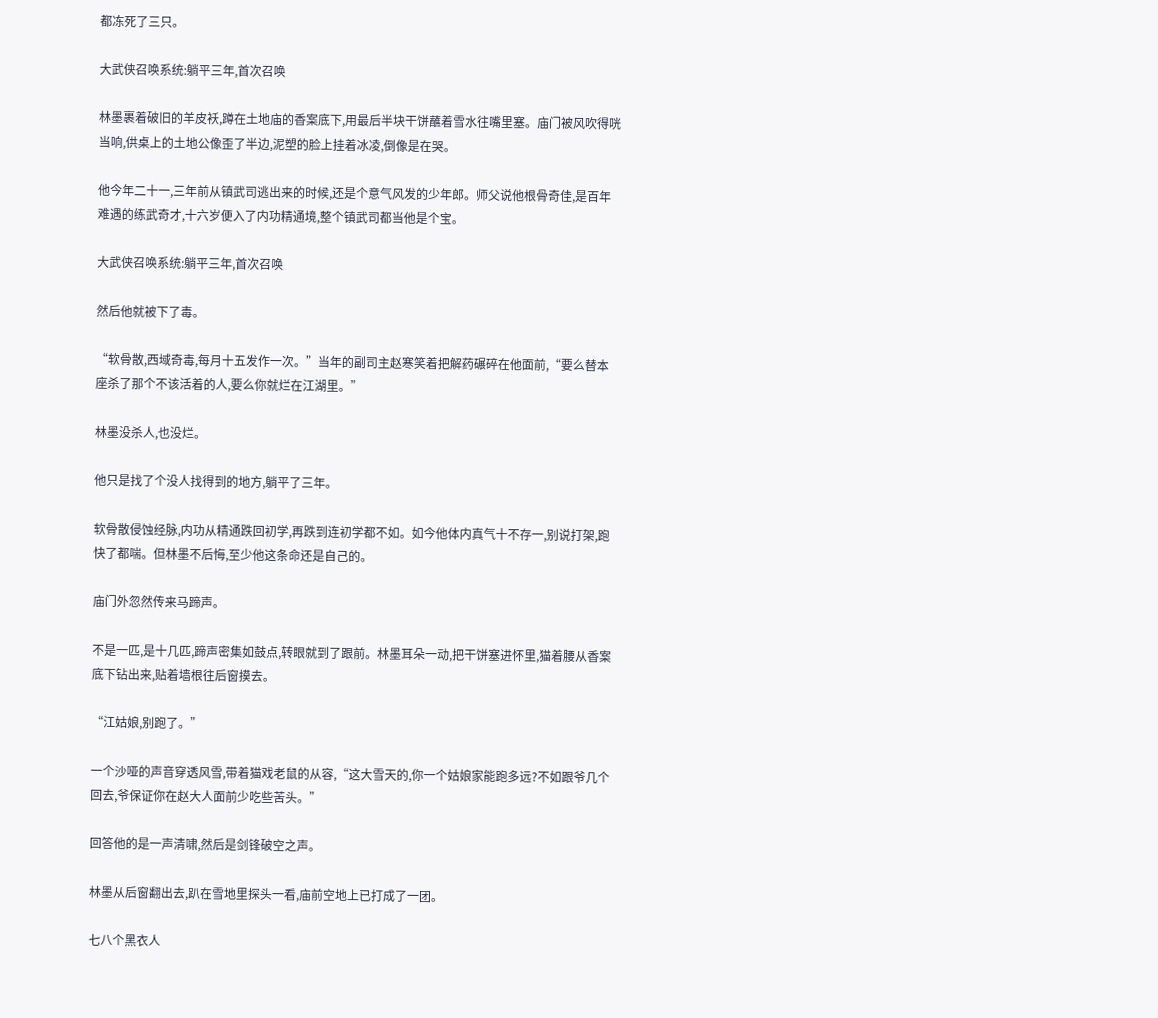都冻死了三只。

大武侠召唤系统:躺平三年,首次召唤

林墨裹着破旧的羊皮袄,蹲在土地庙的香案底下,用最后半块干饼蘸着雪水往嘴里塞。庙门被风吹得咣当响,供桌上的土地公像歪了半边,泥塑的脸上挂着冰凌,倒像是在哭。

他今年二十一,三年前从镇武司逃出来的时候,还是个意气风发的少年郎。师父说他根骨奇佳,是百年难遇的练武奇才,十六岁便入了内功精通境,整个镇武司都当他是个宝。

大武侠召唤系统:躺平三年,首次召唤

然后他就被下了毒。

“软骨散,西域奇毒,每月十五发作一次。”当年的副司主赵寒笑着把解药碾碎在他面前,“要么替本座杀了那个不该活着的人,要么你就烂在江湖里。”

林墨没杀人,也没烂。

他只是找了个没人找得到的地方,躺平了三年。

软骨散侵蚀经脉,内功从精通跌回初学,再跌到连初学都不如。如今他体内真气十不存一,别说打架,跑快了都喘。但林墨不后悔,至少他这条命还是自己的。

庙门外忽然传来马蹄声。

不是一匹,是十几匹,蹄声密集如鼓点,转眼就到了跟前。林墨耳朵一动,把干饼塞进怀里,猫着腰从香案底下钻出来,贴着墙根往后窗摸去。

“江姑娘,别跑了。”

一个沙哑的声音穿透风雪,带着猫戏老鼠的从容,“这大雪天的,你一个姑娘家能跑多远?不如跟爷几个回去,爷保证你在赵大人面前少吃些苦头。”

回答他的是一声清啸,然后是剑锋破空之声。

林墨从后窗翻出去,趴在雪地里探头一看,庙前空地上已打成了一团。

七八个黑衣人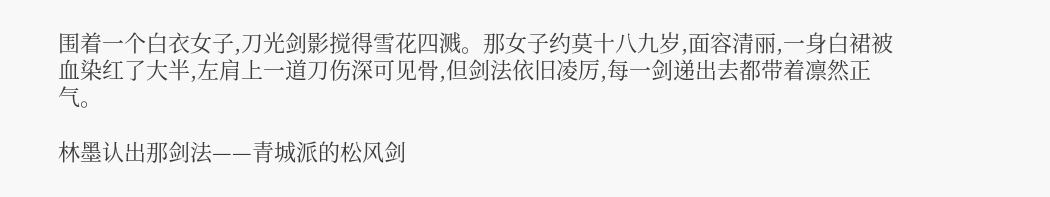围着一个白衣女子,刀光剑影搅得雪花四溅。那女子约莫十八九岁,面容清丽,一身白裙被血染红了大半,左肩上一道刀伤深可见骨,但剑法依旧凌厉,每一剑递出去都带着凛然正气。

林墨认出那剑法——青城派的松风剑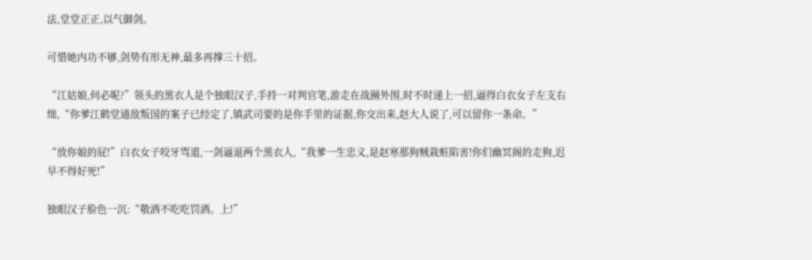法,堂堂正正,以气御剑。

可惜她内功不够,剑势有形无神,最多再撑三十招。

“江姑娘,何必呢?”领头的黑衣人是个独眼汉子,手持一对判官笔,游走在战圈外围,时不时递上一招,逼得白衣女子左支右绌,“你爹江鹤堂通敌叛国的案子已经定了,镇武司要的是你手里的证据,你交出来,赵大人说了,可以留你一条命。”

“放你娘的屁!”白衣女子咬牙骂道,一剑逼退两个黑衣人,“我爹一生忠义,是赵寒那狗贼栽赃陷害!你们幽冥阁的走狗,迟早不得好死!”

独眼汉子脸色一沉:“敬酒不吃吃罚酒。上!”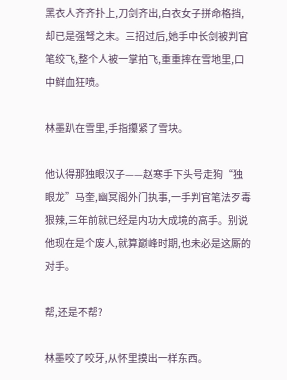黑衣人齐齐扑上,刀剑齐出,白衣女子拼命格挡,却已是强弩之末。三招过后,她手中长剑被判官笔绞飞,整个人被一掌拍飞,重重摔在雪地里,口中鲜血狂喷。

林墨趴在雪里,手指攥紧了雪块。

他认得那独眼汉子——赵寒手下头号走狗“独眼龙”马奎,幽冥阁外门执事,一手判官笔法歹毒狠辣,三年前就已经是内功大成境的高手。别说他现在是个废人,就算巅峰时期,也未必是这厮的对手。

帮,还是不帮?

林墨咬了咬牙,从怀里摸出一样东西。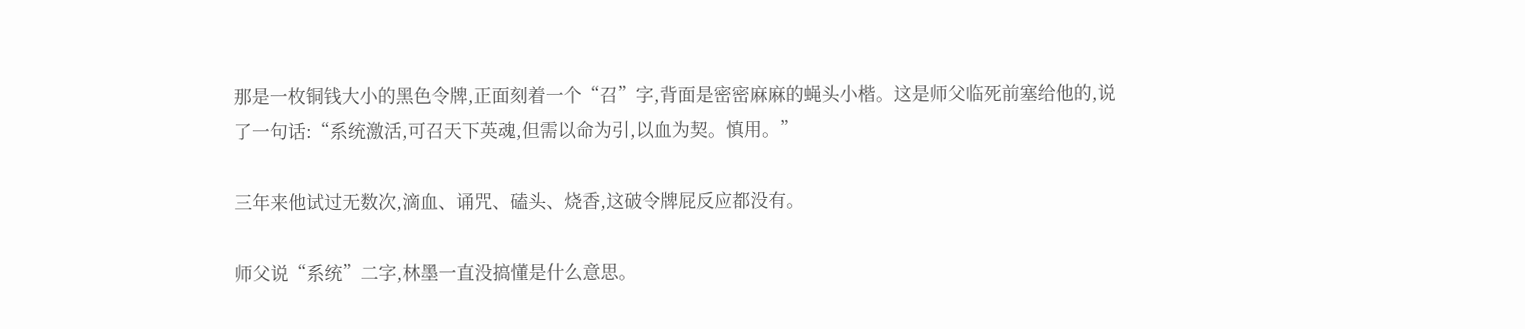那是一枚铜钱大小的黑色令牌,正面刻着一个“召”字,背面是密密麻麻的蝇头小楷。这是师父临死前塞给他的,说了一句话:“系统激活,可召天下英魂,但需以命为引,以血为契。慎用。”

三年来他试过无数次,滴血、诵咒、磕头、烧香,这破令牌屁反应都没有。

师父说“系统”二字,林墨一直没搞懂是什么意思。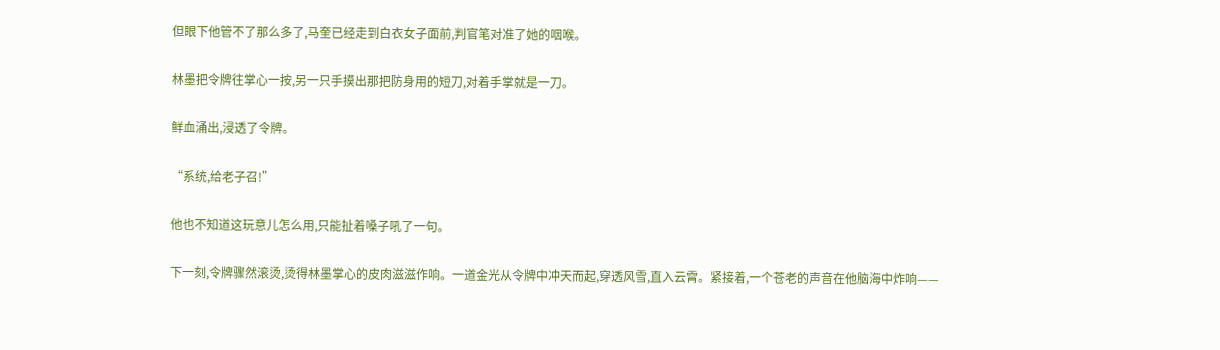但眼下他管不了那么多了,马奎已经走到白衣女子面前,判官笔对准了她的咽喉。

林墨把令牌往掌心一按,另一只手摸出那把防身用的短刀,对着手掌就是一刀。

鲜血涌出,浸透了令牌。

“系统,给老子召!”

他也不知道这玩意儿怎么用,只能扯着嗓子吼了一句。

下一刻,令牌骤然滚烫,烫得林墨掌心的皮肉滋滋作响。一道金光从令牌中冲天而起,穿透风雪,直入云霄。紧接着,一个苍老的声音在他脑海中炸响——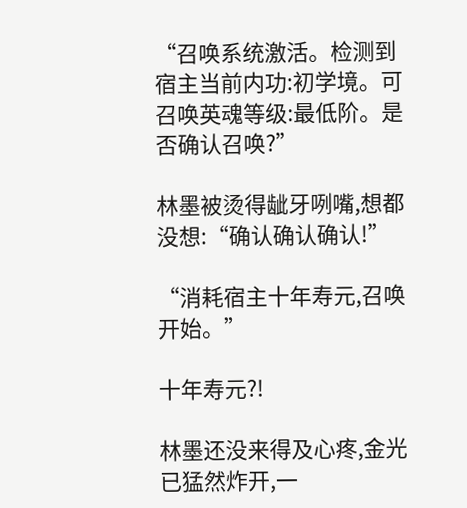“召唤系统激活。检测到宿主当前内功:初学境。可召唤英魂等级:最低阶。是否确认召唤?”

林墨被烫得龇牙咧嘴,想都没想:“确认确认确认!”

“消耗宿主十年寿元,召唤开始。”

十年寿元?!

林墨还没来得及心疼,金光已猛然炸开,一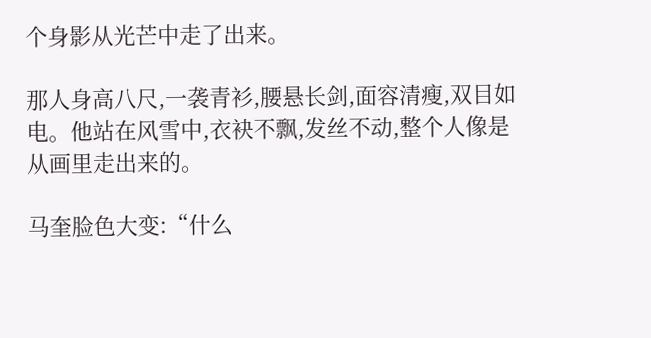个身影从光芒中走了出来。

那人身高八尺,一袭青衫,腰悬长剑,面容清瘦,双目如电。他站在风雪中,衣袂不飘,发丝不动,整个人像是从画里走出来的。

马奎脸色大变:“什么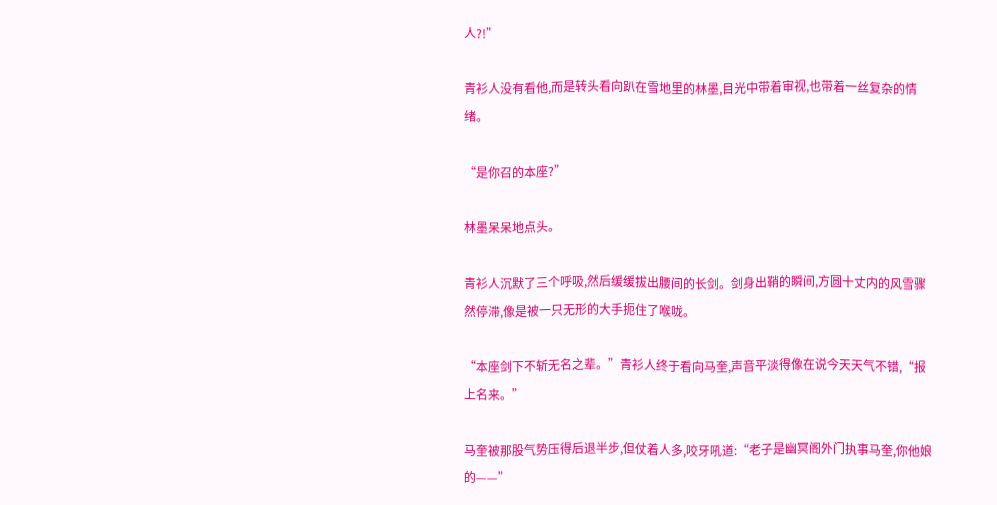人?!”

青衫人没有看他,而是转头看向趴在雪地里的林墨,目光中带着审视,也带着一丝复杂的情绪。

“是你召的本座?”

林墨呆呆地点头。

青衫人沉默了三个呼吸,然后缓缓拔出腰间的长剑。剑身出鞘的瞬间,方圆十丈内的风雪骤然停滞,像是被一只无形的大手扼住了喉咙。

“本座剑下不斩无名之辈。”青衫人终于看向马奎,声音平淡得像在说今天天气不错,“报上名来。”

马奎被那股气势压得后退半步,但仗着人多,咬牙吼道:“老子是幽冥阁外门执事马奎,你他娘的——”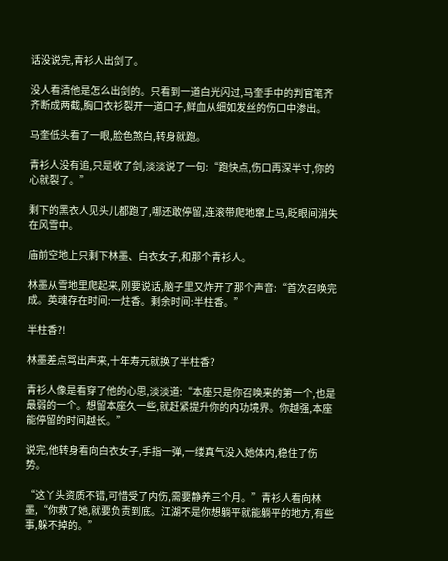话没说完,青衫人出剑了。

没人看清他是怎么出剑的。只看到一道白光闪过,马奎手中的判官笔齐齐断成两截,胸口衣衫裂开一道口子,鲜血从细如发丝的伤口中渗出。

马奎低头看了一眼,脸色煞白,转身就跑。

青衫人没有追,只是收了剑,淡淡说了一句:“跑快点,伤口再深半寸,你的心就裂了。”

剩下的黑衣人见头儿都跑了,哪还敢停留,连滚带爬地窜上马,眨眼间消失在风雪中。

庙前空地上只剩下林墨、白衣女子,和那个青衫人。

林墨从雪地里爬起来,刚要说话,脑子里又炸开了那个声音:“首次召唤完成。英魂存在时间:一炷香。剩余时间:半柱香。”

半柱香?!

林墨差点骂出声来,十年寿元就换了半柱香?

青衫人像是看穿了他的心思,淡淡道:“本座只是你召唤来的第一个,也是最弱的一个。想留本座久一些,就赶紧提升你的内功境界。你越强,本座能停留的时间越长。”

说完,他转身看向白衣女子,手指一弹,一缕真气没入她体内,稳住了伤势。

“这丫头资质不错,可惜受了内伤,需要静养三个月。”青衫人看向林墨,“你救了她,就要负责到底。江湖不是你想躺平就能躺平的地方,有些事,躲不掉的。”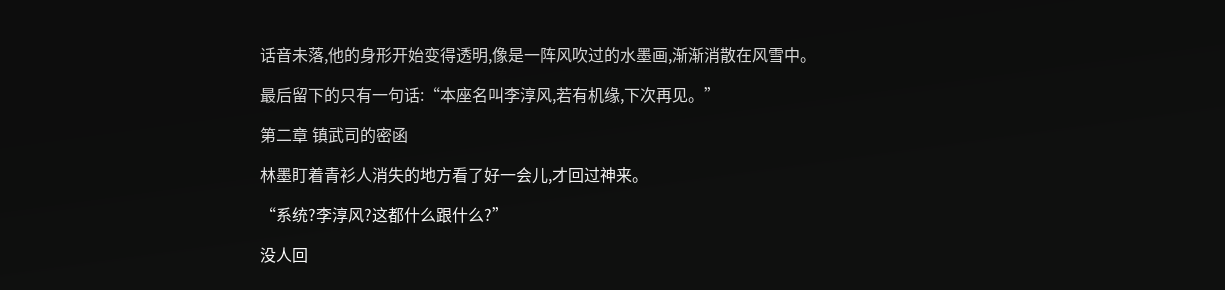话音未落,他的身形开始变得透明,像是一阵风吹过的水墨画,渐渐消散在风雪中。

最后留下的只有一句话:“本座名叫李淳风,若有机缘,下次再见。”

第二章 镇武司的密函

林墨盯着青衫人消失的地方看了好一会儿,才回过神来。

“系统?李淳风?这都什么跟什么?”

没人回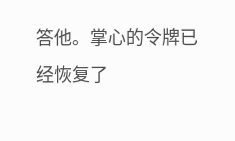答他。掌心的令牌已经恢复了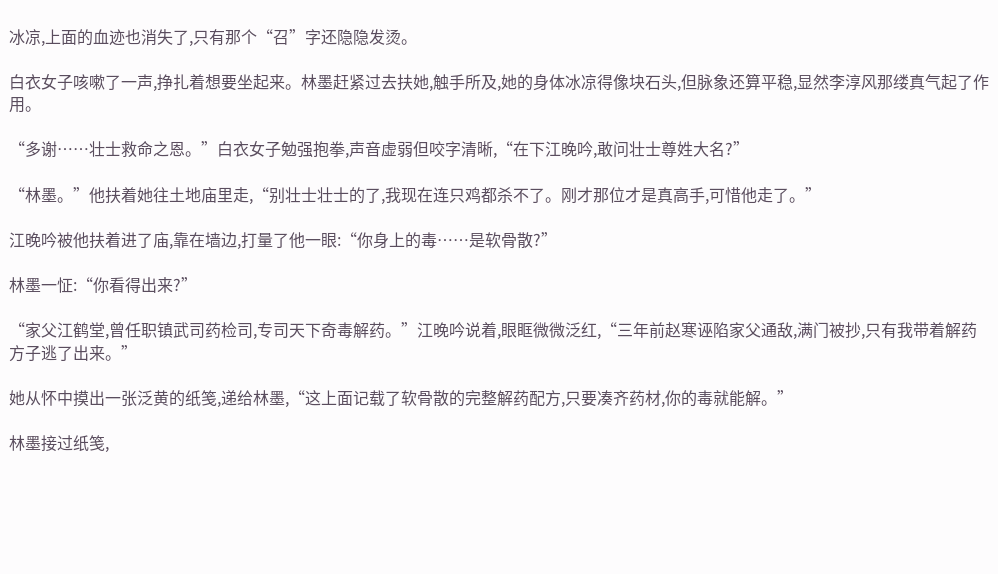冰凉,上面的血迹也消失了,只有那个“召”字还隐隐发烫。

白衣女子咳嗽了一声,挣扎着想要坐起来。林墨赶紧过去扶她,触手所及,她的身体冰凉得像块石头,但脉象还算平稳,显然李淳风那缕真气起了作用。

“多谢……壮士救命之恩。”白衣女子勉强抱拳,声音虚弱但咬字清晰,“在下江晚吟,敢问壮士尊姓大名?”

“林墨。”他扶着她往土地庙里走,“别壮士壮士的了,我现在连只鸡都杀不了。刚才那位才是真高手,可惜他走了。”

江晚吟被他扶着进了庙,靠在墙边,打量了他一眼:“你身上的毒……是软骨散?”

林墨一怔:“你看得出来?”

“家父江鹤堂,曾任职镇武司药检司,专司天下奇毒解药。”江晚吟说着,眼眶微微泛红,“三年前赵寒诬陷家父通敌,满门被抄,只有我带着解药方子逃了出来。”

她从怀中摸出一张泛黄的纸笺,递给林墨,“这上面记载了软骨散的完整解药配方,只要凑齐药材,你的毒就能解。”

林墨接过纸笺,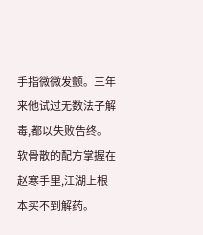手指微微发颤。三年来他试过无数法子解毒,都以失败告终。软骨散的配方掌握在赵寒手里,江湖上根本买不到解药。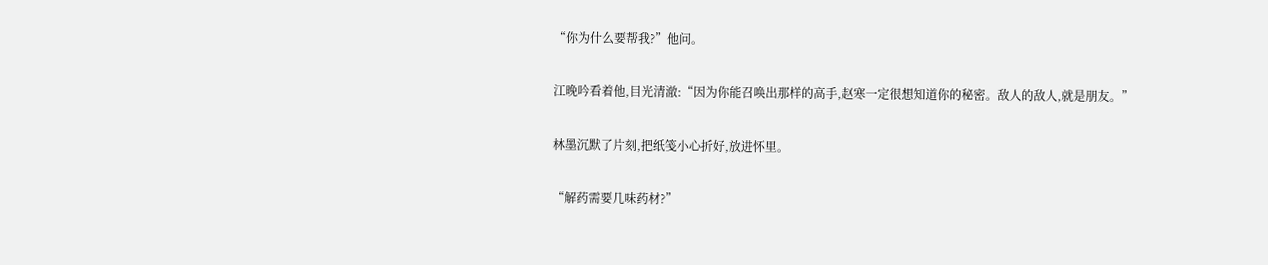“你为什么要帮我?”他问。

江晚吟看着他,目光清澈:“因为你能召唤出那样的高手,赵寒一定很想知道你的秘密。敌人的敌人,就是朋友。”

林墨沉默了片刻,把纸笺小心折好,放进怀里。

“解药需要几味药材?”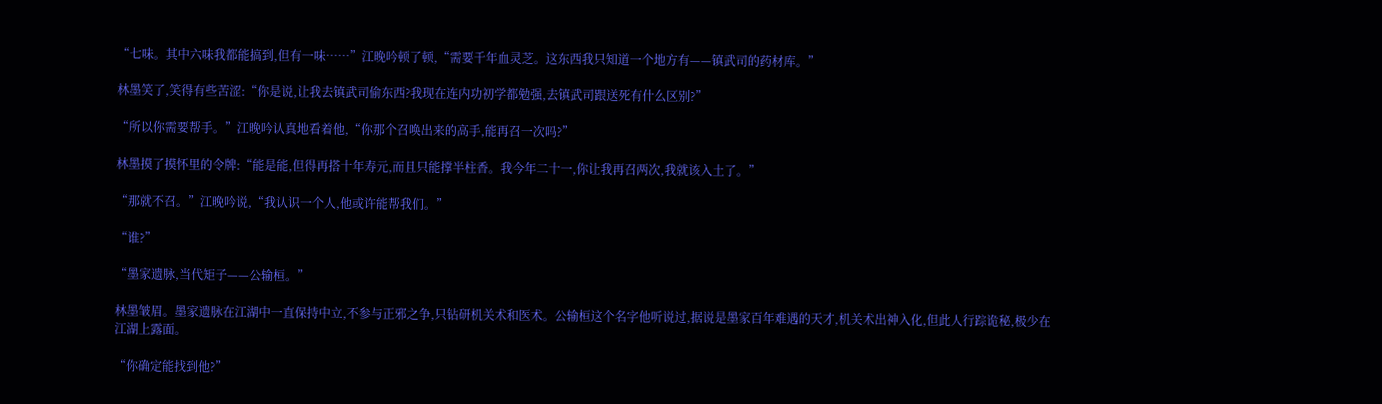“七味。其中六味我都能搞到,但有一味……”江晚吟顿了顿,“需要千年血灵芝。这东西我只知道一个地方有——镇武司的药材库。”

林墨笑了,笑得有些苦涩:“你是说,让我去镇武司偷东西?我现在连内功初学都勉强,去镇武司跟送死有什么区别?”

“所以你需要帮手。”江晚吟认真地看着他,“你那个召唤出来的高手,能再召一次吗?”

林墨摸了摸怀里的令牌:“能是能,但得再搭十年寿元,而且只能撑半柱香。我今年二十一,你让我再召两次,我就该入土了。”

“那就不召。”江晚吟说,“我认识一个人,他或许能帮我们。”

“谁?”

“墨家遗脉,当代矩子——公输桓。”

林墨皱眉。墨家遗脉在江湖中一直保持中立,不参与正邪之争,只钻研机关术和医术。公输桓这个名字他听说过,据说是墨家百年难遇的天才,机关术出神入化,但此人行踪诡秘,极少在江湖上露面。

“你确定能找到他?”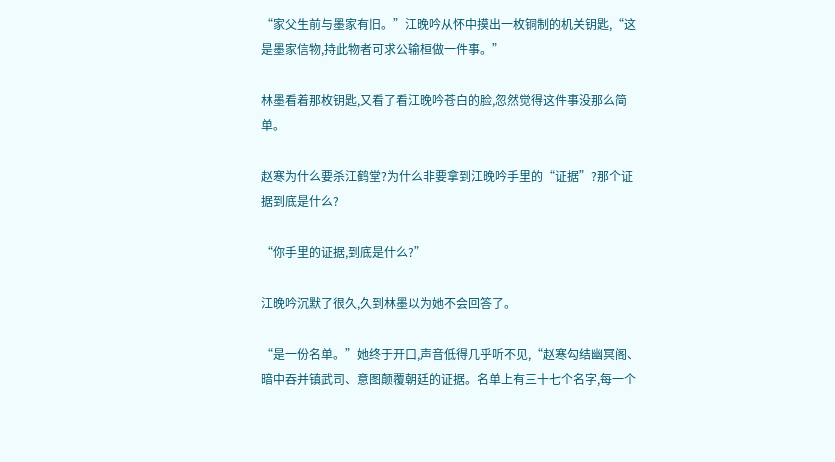“家父生前与墨家有旧。”江晚吟从怀中摸出一枚铜制的机关钥匙,“这是墨家信物,持此物者可求公输桓做一件事。”

林墨看着那枚钥匙,又看了看江晚吟苍白的脸,忽然觉得这件事没那么简单。

赵寒为什么要杀江鹤堂?为什么非要拿到江晚吟手里的“证据”?那个证据到底是什么?

“你手里的证据,到底是什么?”

江晚吟沉默了很久,久到林墨以为她不会回答了。

“是一份名单。”她终于开口,声音低得几乎听不见,“赵寒勾结幽冥阁、暗中吞并镇武司、意图颠覆朝廷的证据。名单上有三十七个名字,每一个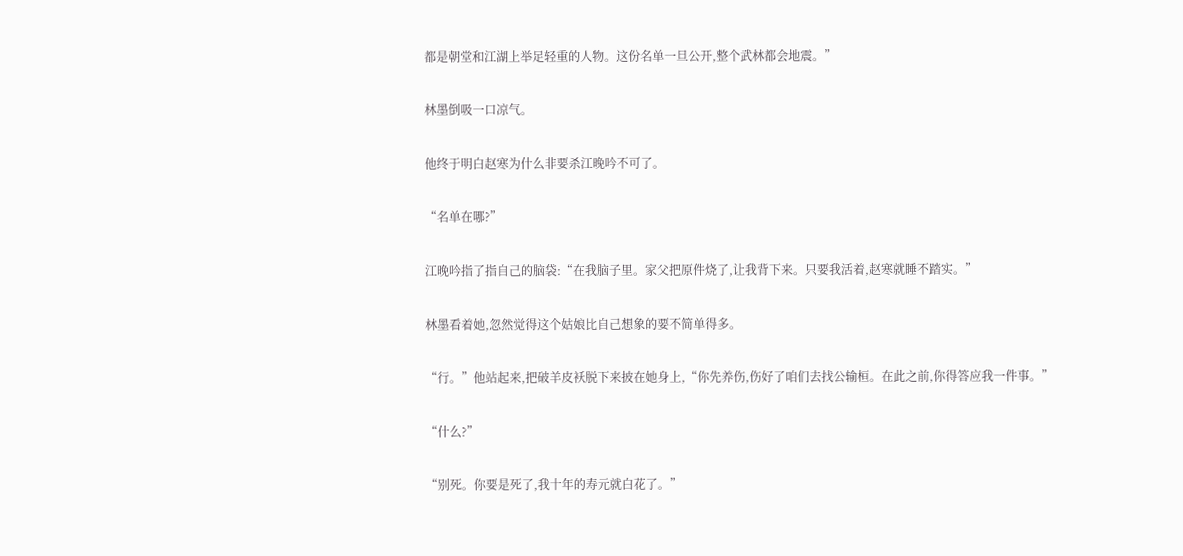都是朝堂和江湖上举足轻重的人物。这份名单一旦公开,整个武林都会地震。”

林墨倒吸一口凉气。

他终于明白赵寒为什么非要杀江晚吟不可了。

“名单在哪?”

江晚吟指了指自己的脑袋:“在我脑子里。家父把原件烧了,让我背下来。只要我活着,赵寒就睡不踏实。”

林墨看着她,忽然觉得这个姑娘比自己想象的要不简单得多。

“行。”他站起来,把破羊皮袄脱下来披在她身上,“你先养伤,伤好了咱们去找公输桓。在此之前,你得答应我一件事。”

“什么?”

“别死。你要是死了,我十年的寿元就白花了。”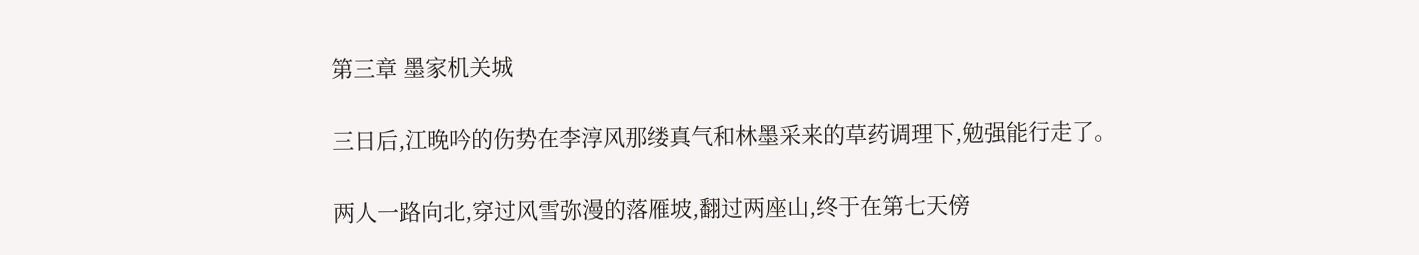第三章 墨家机关城

三日后,江晚吟的伤势在李淳风那缕真气和林墨采来的草药调理下,勉强能行走了。

两人一路向北,穿过风雪弥漫的落雁坡,翻过两座山,终于在第七天傍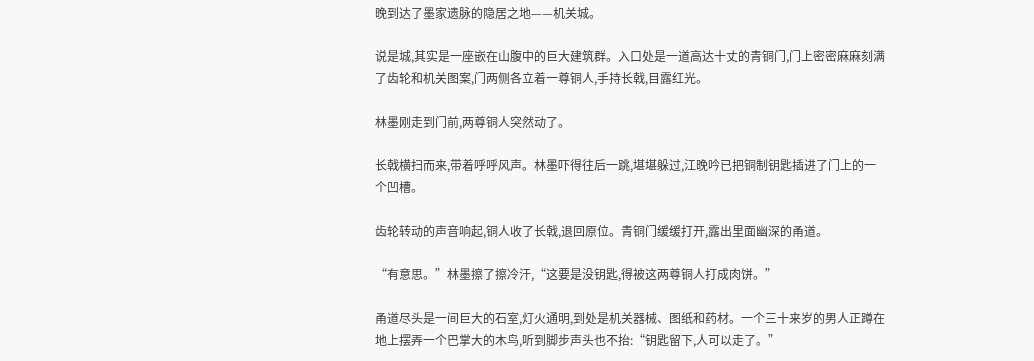晚到达了墨家遗脉的隐居之地——机关城。

说是城,其实是一座嵌在山腹中的巨大建筑群。入口处是一道高达十丈的青铜门,门上密密麻麻刻满了齿轮和机关图案,门两侧各立着一尊铜人,手持长戟,目露红光。

林墨刚走到门前,两尊铜人突然动了。

长戟横扫而来,带着呼呼风声。林墨吓得往后一跳,堪堪躲过,江晚吟已把铜制钥匙插进了门上的一个凹槽。

齿轮转动的声音响起,铜人收了长戟,退回原位。青铜门缓缓打开,露出里面幽深的甬道。

“有意思。”林墨擦了擦冷汗,“这要是没钥匙,得被这两尊铜人打成肉饼。”

甬道尽头是一间巨大的石室,灯火通明,到处是机关器械、图纸和药材。一个三十来岁的男人正蹲在地上摆弄一个巴掌大的木鸟,听到脚步声头也不抬:“钥匙留下,人可以走了。”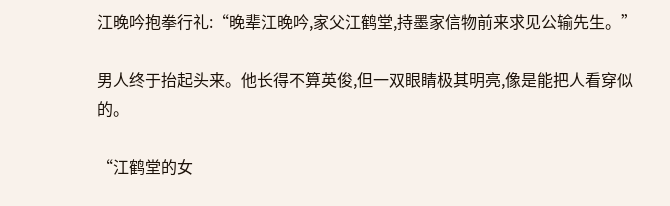江晚吟抱拳行礼:“晚辈江晚吟,家父江鹤堂,持墨家信物前来求见公输先生。”

男人终于抬起头来。他长得不算英俊,但一双眼睛极其明亮,像是能把人看穿似的。

“江鹤堂的女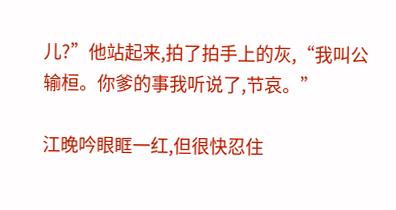儿?”他站起来,拍了拍手上的灰,“我叫公输桓。你爹的事我听说了,节哀。”

江晚吟眼眶一红,但很快忍住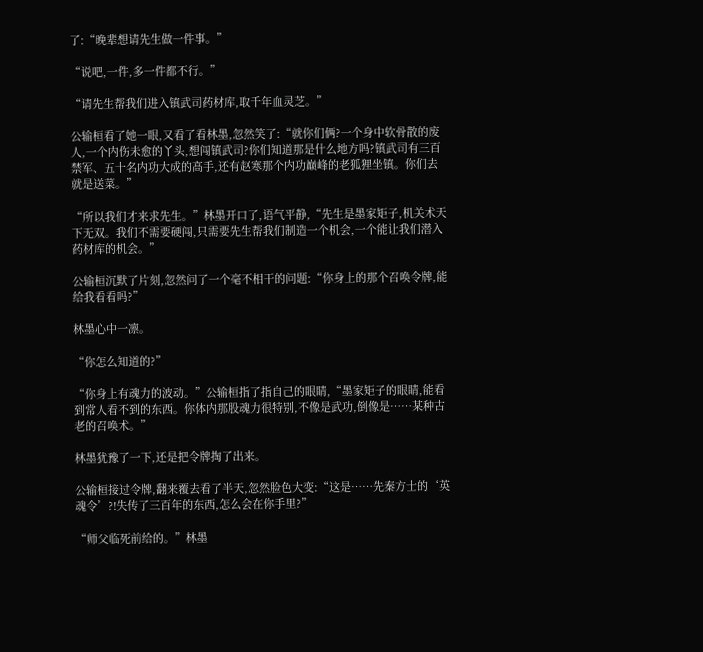了:“晚辈想请先生做一件事。”

“说吧,一件,多一件都不行。”

“请先生帮我们进入镇武司药材库,取千年血灵芝。”

公输桓看了她一眼,又看了看林墨,忽然笑了:“就你们俩?一个身中软骨散的废人,一个内伤未愈的丫头,想闯镇武司?你们知道那是什么地方吗?镇武司有三百禁军、五十名内功大成的高手,还有赵寒那个内功巅峰的老狐狸坐镇。你们去就是送菜。”

“所以我们才来求先生。”林墨开口了,语气平静,“先生是墨家矩子,机关术天下无双。我们不需要硬闯,只需要先生帮我们制造一个机会,一个能让我们潜入药材库的机会。”

公输桓沉默了片刻,忽然问了一个毫不相干的问题:“你身上的那个召唤令牌,能给我看看吗?”

林墨心中一凛。

“你怎么知道的?”

“你身上有魂力的波动。”公输桓指了指自己的眼睛,“墨家矩子的眼睛,能看到常人看不到的东西。你体内那股魂力很特别,不像是武功,倒像是……某种古老的召唤术。”

林墨犹豫了一下,还是把令牌掏了出来。

公输桓接过令牌,翻来覆去看了半天,忽然脸色大变:“这是……先秦方士的‘英魂令’?!失传了三百年的东西,怎么会在你手里?”

“师父临死前给的。”林墨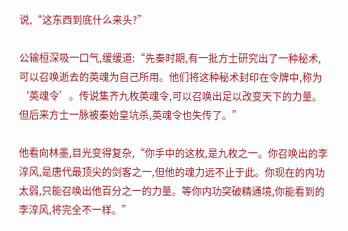说,“这东西到底什么来头?”

公输桓深吸一口气,缓缓道:“先秦时期,有一批方士研究出了一种秘术,可以召唤逝去的英魂为自己所用。他们将这种秘术封印在令牌中,称为‘英魂令’。传说集齐九枚英魂令,可以召唤出足以改变天下的力量。但后来方士一脉被秦始皇坑杀,英魂令也失传了。”

他看向林墨,目光变得复杂,“你手中的这枚,是九枚之一。你召唤出的李淳风,是唐代最顶尖的剑客之一,但他的魂力远不止于此。你现在的内功太弱,只能召唤出他百分之一的力量。等你内功突破精通境,你能看到的李淳风,将完全不一样。”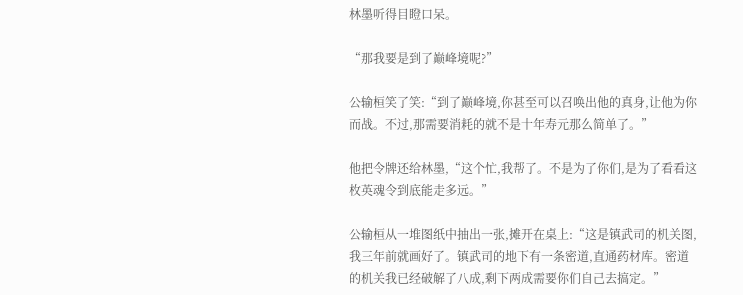林墨听得目瞪口呆。

“那我要是到了巅峰境呢?”

公输桓笑了笑:“到了巅峰境,你甚至可以召唤出他的真身,让他为你而战。不过,那需要消耗的就不是十年寿元那么简单了。”

他把令牌还给林墨,“这个忙,我帮了。不是为了你们,是为了看看这枚英魂令到底能走多远。”

公输桓从一堆图纸中抽出一张,摊开在桌上:“这是镇武司的机关图,我三年前就画好了。镇武司的地下有一条密道,直通药材库。密道的机关我已经破解了八成,剩下两成需要你们自己去搞定。”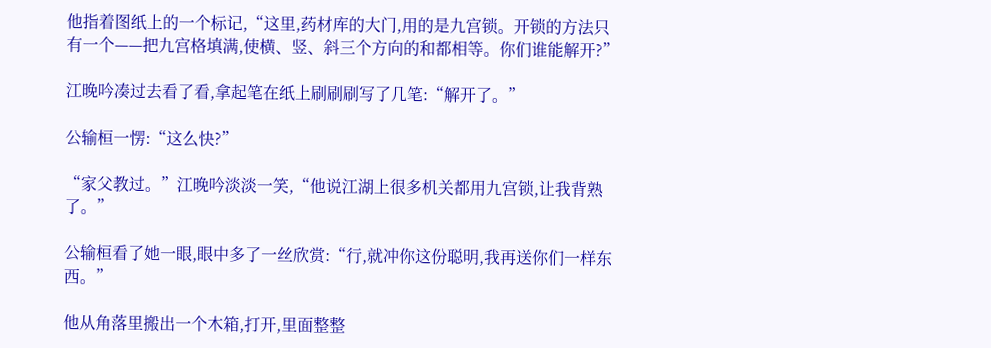他指着图纸上的一个标记,“这里,药材库的大门,用的是九宫锁。开锁的方法只有一个——把九宫格填满,使横、竖、斜三个方向的和都相等。你们谁能解开?”

江晚吟凑过去看了看,拿起笔在纸上刷刷刷写了几笔:“解开了。”

公输桓一愣:“这么快?”

“家父教过。”江晚吟淡淡一笑,“他说江湖上很多机关都用九宫锁,让我背熟了。”

公输桓看了她一眼,眼中多了一丝欣赏:“行,就冲你这份聪明,我再送你们一样东西。”

他从角落里搬出一个木箱,打开,里面整整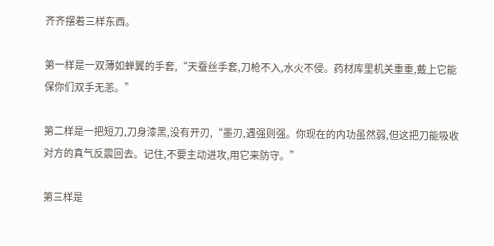齐齐摆着三样东西。

第一样是一双薄如蝉翼的手套,“天蚕丝手套,刀枪不入,水火不侵。药材库里机关重重,戴上它能保你们双手无恙。”

第二样是一把短刀,刀身漆黑,没有开刃,“墨刃,遇强则强。你现在的内功虽然弱,但这把刀能吸收对方的真气反震回去。记住,不要主动进攻,用它来防守。”

第三样是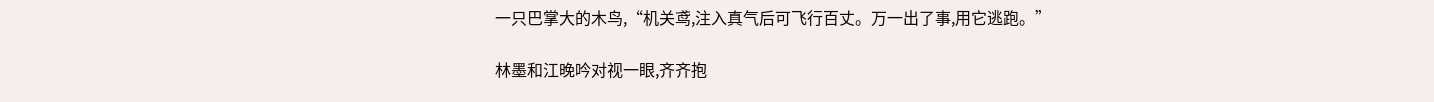一只巴掌大的木鸟,“机关鸢,注入真气后可飞行百丈。万一出了事,用它逃跑。”

林墨和江晚吟对视一眼,齐齐抱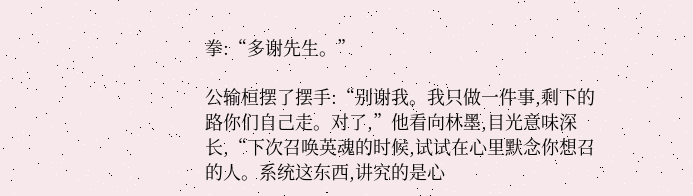拳:“多谢先生。”

公输桓摆了摆手:“别谢我。我只做一件事,剩下的路你们自己走。对了,”他看向林墨,目光意味深长,“下次召唤英魂的时候,试试在心里默念你想召的人。系统这东西,讲究的是心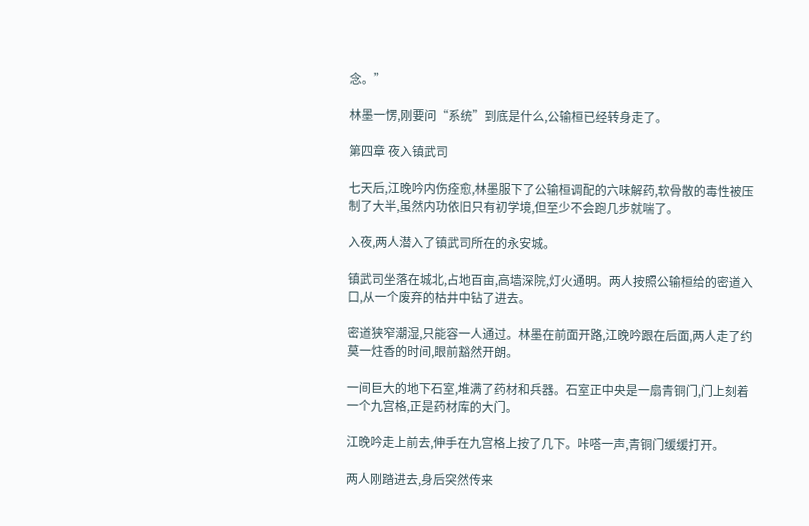念。”

林墨一愣,刚要问“系统”到底是什么,公输桓已经转身走了。

第四章 夜入镇武司

七天后,江晚吟内伤痊愈,林墨服下了公输桓调配的六味解药,软骨散的毒性被压制了大半,虽然内功依旧只有初学境,但至少不会跑几步就喘了。

入夜,两人潜入了镇武司所在的永安城。

镇武司坐落在城北,占地百亩,高墙深院,灯火通明。两人按照公输桓给的密道入口,从一个废弃的枯井中钻了进去。

密道狭窄潮湿,只能容一人通过。林墨在前面开路,江晚吟跟在后面,两人走了约莫一炷香的时间,眼前豁然开朗。

一间巨大的地下石室,堆满了药材和兵器。石室正中央是一扇青铜门,门上刻着一个九宫格,正是药材库的大门。

江晚吟走上前去,伸手在九宫格上按了几下。咔嗒一声,青铜门缓缓打开。

两人刚踏进去,身后突然传来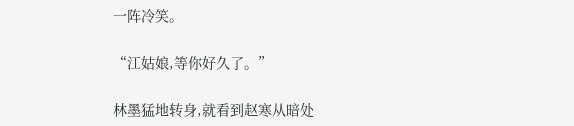一阵冷笑。

“江姑娘,等你好久了。”

林墨猛地转身,就看到赵寒从暗处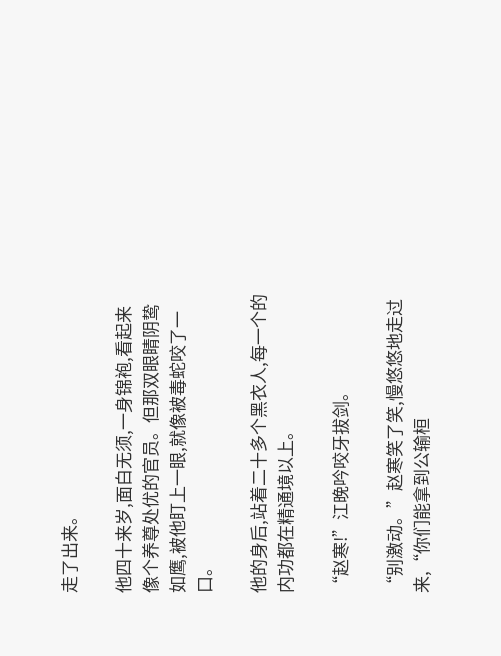走了出来。

他四十来岁,面白无须,一身锦袍,看起来像个养尊处优的官员。但那双眼睛阴鸷如鹰,被他盯上一眼,就像被毒蛇咬了一口。

他的身后,站着二十多个黑衣人,每一个的内功都在精通境以上。

“赵寒!”江晚吟咬牙拔剑。

“别激动。”赵寒笑了笑,慢悠悠地走过来,“你们能拿到公输桓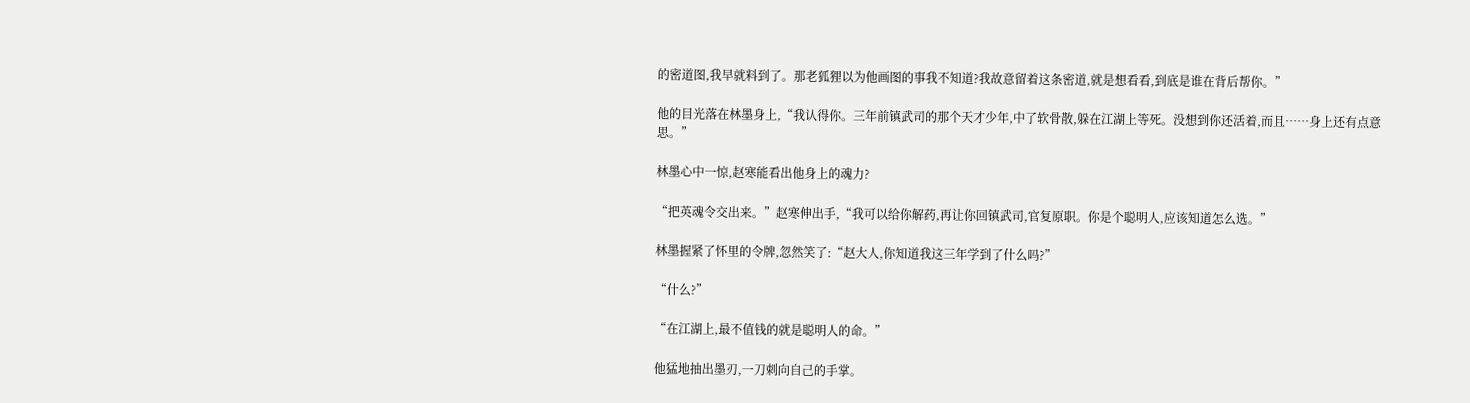的密道图,我早就料到了。那老狐狸以为他画图的事我不知道?我故意留着这条密道,就是想看看,到底是谁在背后帮你。”

他的目光落在林墨身上,“我认得你。三年前镇武司的那个天才少年,中了软骨散,躲在江湖上等死。没想到你还活着,而且……身上还有点意思。”

林墨心中一惊,赵寒能看出他身上的魂力?

“把英魂令交出来。”赵寒伸出手,“我可以给你解药,再让你回镇武司,官复原职。你是个聪明人,应该知道怎么选。”

林墨握紧了怀里的令牌,忽然笑了:“赵大人,你知道我这三年学到了什么吗?”

“什么?”

“在江湖上,最不值钱的就是聪明人的命。”

他猛地抽出墨刃,一刀刺向自己的手掌。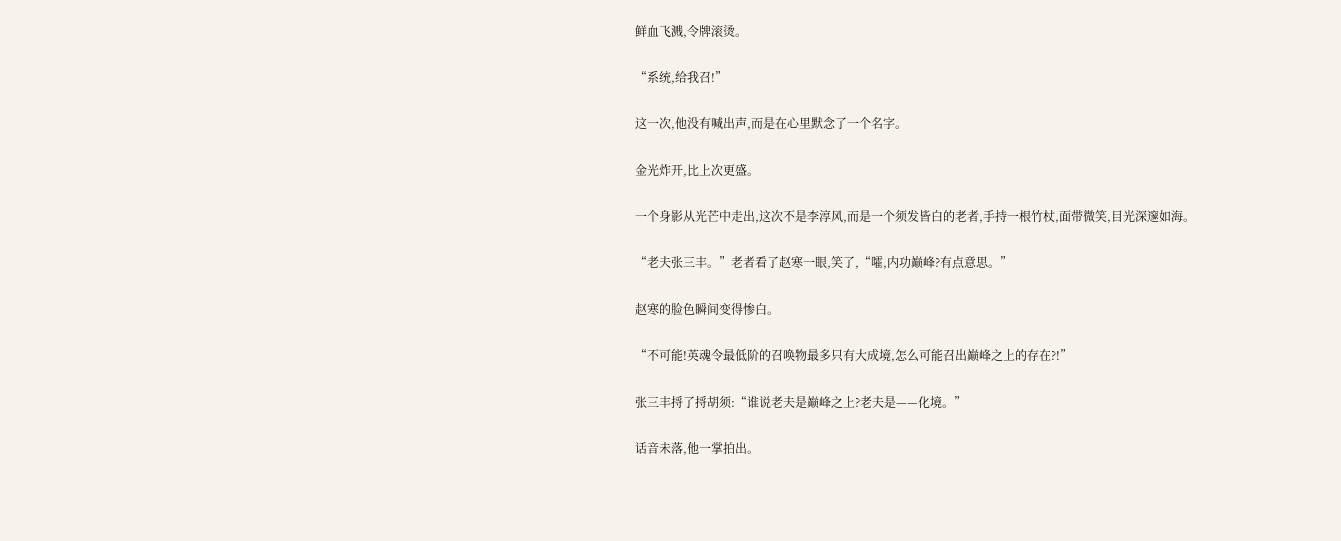鲜血飞溅,令牌滚烫。

“系统,给我召!”

这一次,他没有喊出声,而是在心里默念了一个名字。

金光炸开,比上次更盛。

一个身影从光芒中走出,这次不是李淳风,而是一个须发皆白的老者,手持一根竹杖,面带微笑,目光深邃如海。

“老夫张三丰。”老者看了赵寒一眼,笑了,“嚯,内功巅峰?有点意思。”

赵寒的脸色瞬间变得惨白。

“不可能!英魂令最低阶的召唤物最多只有大成境,怎么可能召出巅峰之上的存在?!”

张三丰捋了捋胡须:“谁说老夫是巅峰之上?老夫是——化境。”

话音未落,他一掌拍出。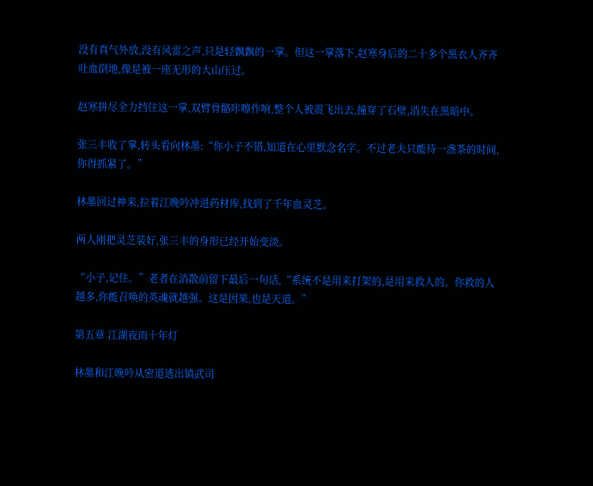没有真气外放,没有风雷之声,只是轻飘飘的一掌。但这一掌落下,赵寒身后的二十多个黑衣人齐齐吐血倒地,像是被一座无形的大山压过。

赵寒拼尽全力挡住这一掌,双臂骨骼咔嚓作响,整个人被震飞出去,撞穿了石壁,消失在黑暗中。

张三丰收了掌,转头看向林墨:“你小子不错,知道在心里默念名字。不过老夫只能待一盏茶的时间,你得抓紧了。”

林墨回过神来,拉着江晚吟冲进药材库,找到了千年血灵芝。

两人刚把灵芝装好,张三丰的身形已经开始变淡。

“小子,记住。”老者在消散前留下最后一句话,“系统不是用来打架的,是用来救人的。你救的人越多,你能召唤的英魂就越强。这是因果,也是天道。”

第五章 江湖夜雨十年灯

林墨和江晚吟从密道逃出镇武司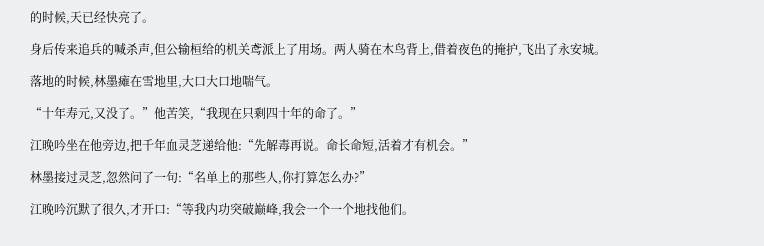的时候,天已经快亮了。

身后传来追兵的喊杀声,但公输桓给的机关鸢派上了用场。两人骑在木鸟背上,借着夜色的掩护,飞出了永安城。

落地的时候,林墨瘫在雪地里,大口大口地喘气。

“十年寿元,又没了。”他苦笑,“我现在只剩四十年的命了。”

江晚吟坐在他旁边,把千年血灵芝递给他:“先解毒再说。命长命短,活着才有机会。”

林墨接过灵芝,忽然问了一句:“名单上的那些人,你打算怎么办?”

江晚吟沉默了很久,才开口:“等我内功突破巅峰,我会一个一个地找他们。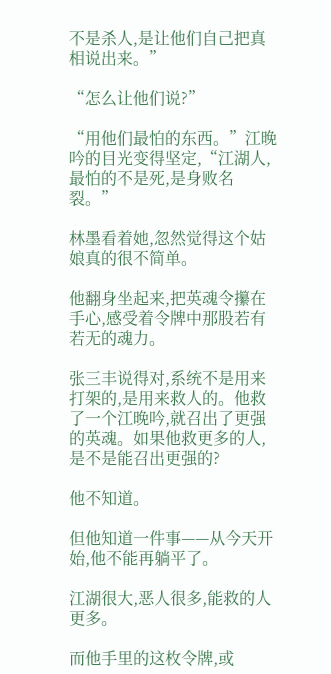不是杀人,是让他们自己把真相说出来。”

“怎么让他们说?”

“用他们最怕的东西。”江晚吟的目光变得坚定,“江湖人,最怕的不是死,是身败名裂。”

林墨看着她,忽然觉得这个姑娘真的很不简单。

他翻身坐起来,把英魂令攥在手心,感受着令牌中那股若有若无的魂力。

张三丰说得对,系统不是用来打架的,是用来救人的。他救了一个江晚吟,就召出了更强的英魂。如果他救更多的人,是不是能召出更强的?

他不知道。

但他知道一件事——从今天开始,他不能再躺平了。

江湖很大,恶人很多,能救的人更多。

而他手里的这枚令牌,或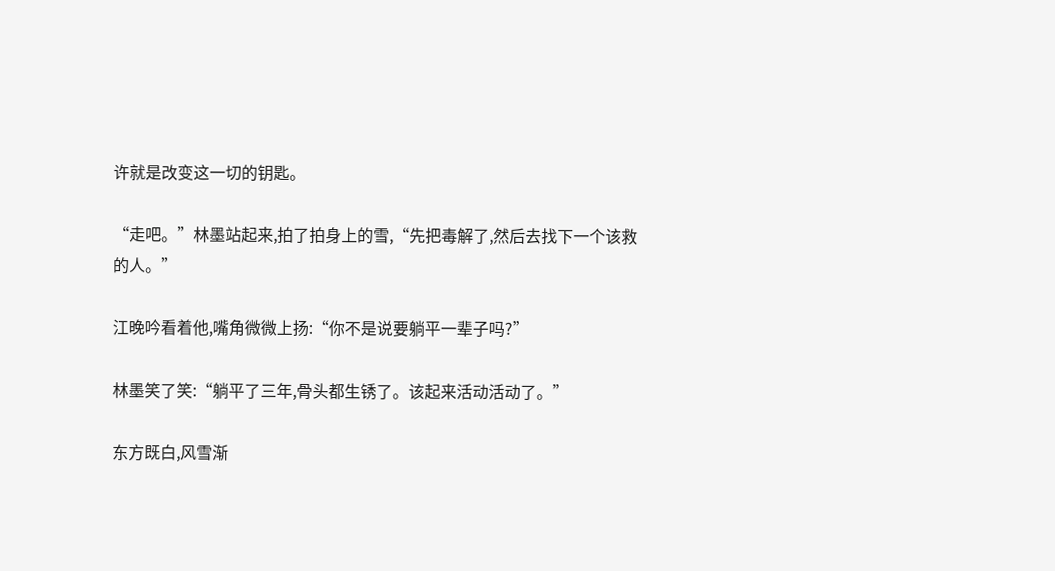许就是改变这一切的钥匙。

“走吧。”林墨站起来,拍了拍身上的雪,“先把毒解了,然后去找下一个该救的人。”

江晚吟看着他,嘴角微微上扬:“你不是说要躺平一辈子吗?”

林墨笑了笑:“躺平了三年,骨头都生锈了。该起来活动活动了。”

东方既白,风雪渐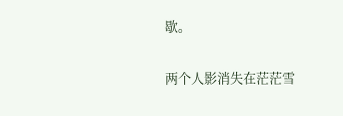歇。

两个人影消失在茫茫雪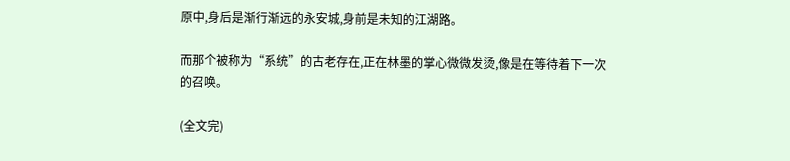原中,身后是渐行渐远的永安城,身前是未知的江湖路。

而那个被称为“系统”的古老存在,正在林墨的掌心微微发烫,像是在等待着下一次的召唤。

(全文完)